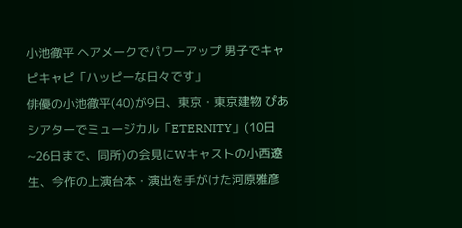小池徹平 ヘアメークでパワーアップ 男子でキャピキャピ「ハッピーな日々です」
俳優の小池徹平(40)が9日、東京・東京建物 ぴあ シアターでミュージカル「ETERNITY」(10日~26日まで、同所)の会見にWキャストの小西遼生、今作の上演台本・演出を手がけた河原雅彦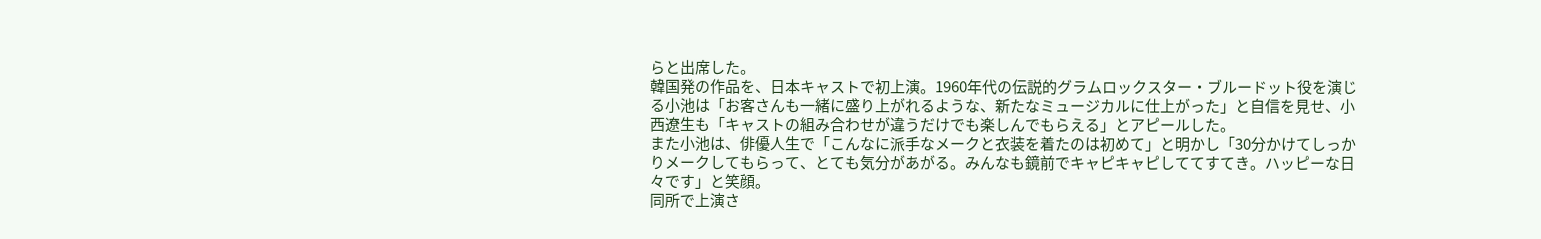らと出席した。
韓国発の作品を、日本キャストで初上演。1960年代の伝説的グラムロックスター・ブルードット役を演じる小池は「お客さんも一緒に盛り上がれるような、新たなミュージカルに仕上がった」と自信を見せ、小西遼生も「キャストの組み合わせが違うだけでも楽しんでもらえる」とアピールした。
また小池は、俳優人生で「こんなに派手なメークと衣装を着たのは初めて」と明かし「30分かけてしっかりメークしてもらって、とても気分があがる。みんなも鏡前でキャピキャピしててすてき。ハッピーな日々です」と笑顔。
同所で上演さ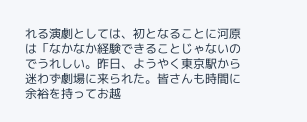れる演劇としては、初となることに河原は「なかなか経験できることじゃないのでうれしい。昨日、ようやく東京駅から迷わず劇場に来られた。皆さんも時間に余裕を持ってお越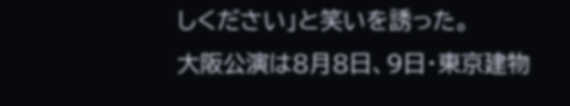しください」と笑いを誘った。
大阪公演は8月8日、9日・東京建物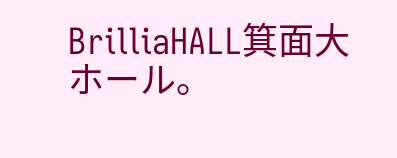BrilliaHALL箕面大ホール。